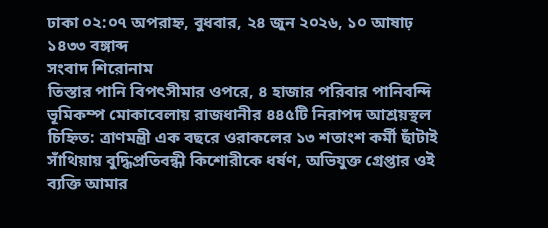ঢাকা ০২:০৭ অপরাহ্ন, বুধবার, ২৪ জুন ২০২৬, ১০ আষাঢ় ১৪৩৩ বঙ্গাব্দ
সংবাদ শিরোনাম
তিস্তার পানি বিপৎসীমার ওপরে, ৪ হাজার পরিবার পানিবন্দি ভূমিকম্প মোকাবেলায় রাজধানীর ৪৪৫টি নিরাপদ আশ্রয়স্থল চিহ্নিত: ত্রাণমন্ত্রী এক বছরে ওরাকলের ১৩ শতাংশ কর্মী ছাঁটাই সাঁথিয়ায় বুদ্ধিপ্রতিবন্ধী কিশোরীকে ধর্ষণ, অভিযুক্ত গ্রেপ্তার ওই ব্যক্তি আমার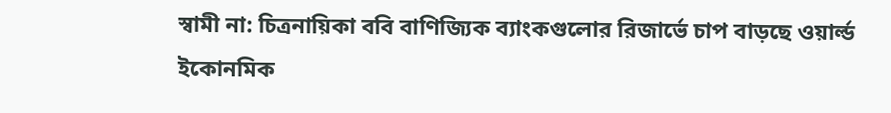স্বামী না: চিত্রনায়িকা ববি বাণিজ্যিক ব্যাংকগুলোর রিজার্ভে চাপ বাড়ছে ওয়ার্ল্ড ইকোনমিক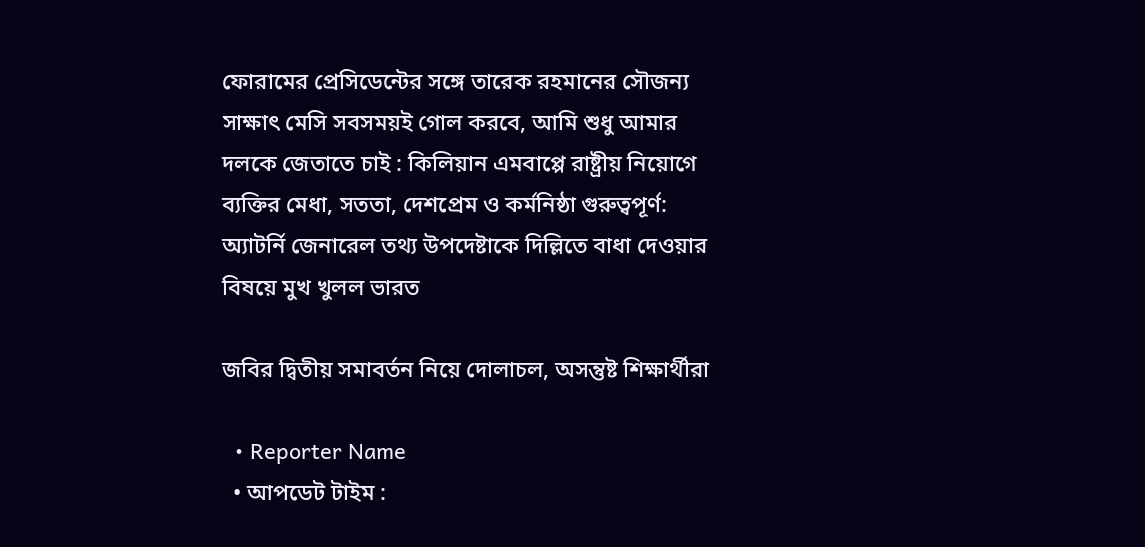ফোরামের প্রেসিডেন্টের সঙ্গে তারেক রহমানের সৌজন্য সাক্ষাৎ মেসি সবসময়ই গোল করবে, আমি শুধু আমার দলকে জেতাতে চাই : কিলিয়ান এমবাপ্পে রাষ্ট্রীয় নিয়োগে ব্যক্তির মেধা, সততা, দেশপ্রেম ও কর্মনিষ্ঠা গুরুত্বপূর্ণ: অ্যাটর্নি জেনারেল তথ্য উপদেষ্টাকে দিল্লিতে বাধা দেওয়ার বিষয়ে মুখ খুলল ভারত

জবির দ্বিতীয় সমাবর্তন নিয়ে দোলাচল, অসন্তুষ্ট শিক্ষার্থীরা

  • Reporter Name
  • আপডেট টাইম :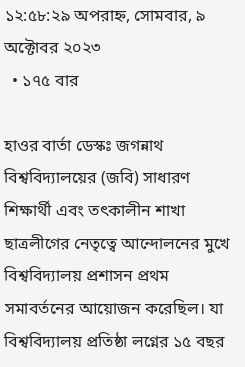১২:৫৮:২৯ অপরাহ্ন, সোমবার, ৯ অক্টোবর ২০২৩
  • ১৭৫ বার

হাওর বার্তা ডেস্কঃ জগন্নাথ বিশ্ববিদ্যালয়ের (জবি) সাধারণ শিক্ষার্থী এবং তৎকালীন শাখা ছাত্রলীগের নেতৃত্বে আন্দোলনের মুখে বিশ্ববিদ্যালয় প্রশাসন প্রথম সমাবর্তনের আয়োজন করেছিল। যা বিশ্ববিদ্যালয় প্রতিষ্ঠা লগ্নের ১৫ বছর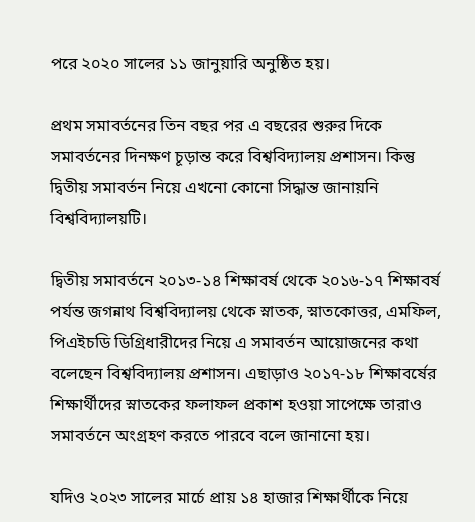পরে ২০২০ সালের ১১ জানুয়ারি অনুষ্ঠিত হয়।

প্রথম সমাবর্তনের তিন বছর পর এ বছরের শুরুর দিকে সমাবর্তনের দিনক্ষণ চূড়ান্ত করে বিশ্ববিদ্যালয় প্রশাসন। কিন্তু দ্বিতীয় সমাবর্তন নিয়ে এখনো কোনো সিদ্ধান্ত জানায়নি বিশ্ববিদ্যালয়টি।

দ্বিতীয় সমাবর্তনে ২০১৩-১৪ শিক্ষাবর্ষ থেকে ২০১৬-১৭ শিক্ষাবর্ষ পর্যন্ত জগন্নাথ বিশ্ববিদ্যালয় থেকে স্নাতক, স্নাতকোত্তর, এমফিল, পিএইচডি ডিগ্রিধারীদের নিয়ে এ সমাবর্তন আয়োজনের কথা বলেছেন বিশ্ববিদ্যালয় প্রশাসন। এছাড়াও ২০১৭-১৮ শিক্ষাবর্ষের শিক্ষার্থীদের স্নাতকের ফলাফল প্রকাশ হওয়া সাপেক্ষে তারাও সমাবর্তনে অংগ্রহণ করতে পারবে বলে জানানো হয়।

যদিও ২০২৩ সালের মার্চে প্রায় ১৪ হাজার শিক্ষার্থীকে নিয়ে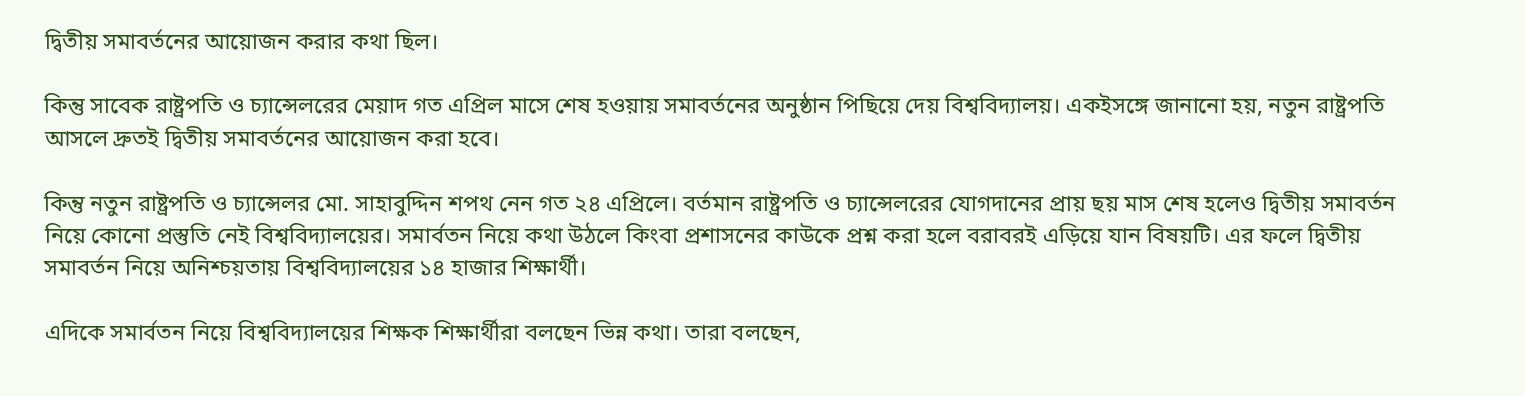দ্বিতীয় সমাবর্তনের আয়োজন করার কথা ছিল।

কিন্তু সাবেক রাষ্ট্রপতি ও চ্যান্সেলরের মেয়াদ গত এপ্রিল মাসে শেষ হওয়ায় সমাবর্তনের অনুষ্ঠান পিছিয়ে দেয় বিশ্ববিদ্যালয়। একইসঙ্গে জানানো হয়, নতুন রাষ্ট্রপতি আসলে দ্রুতই দ্বিতীয় সমাবর্তনের আয়োজন করা হবে।

কিন্তু নতুন রাষ্ট্রপতি ও চ্যান্সেলর মো. সাহাবুদ্দিন শপথ নেন গত ২৪ এপ্রিলে। বর্তমান রাষ্ট্রপতি ও চ্যান্সেলরের যোগদানের প্রায় ছয় মাস শেষ হলেও দ্বিতীয় সমাবর্তন নিয়ে কোনো প্রস্তুতি নেই বিশ্ববিদ্যালয়ের। সমার্বতন নিয়ে কথা উঠলে কিংবা প্রশাসনের কাউকে প্রশ্ন করা হলে বরাবরই এড়িয়ে যান বিষয়টি। এর ফলে দ্বিতীয় সমাবর্তন নিয়ে অনিশ্চয়তায় বিশ্ববিদ্যালয়ের ১৪ হাজার শিক্ষার্থী।

এদিকে সমার্বতন নিয়ে বিশ্ববিদ্যালয়ের শিক্ষক শিক্ষার্থীরা বলছেন ভিন্ন কথা। তারা বলছেন,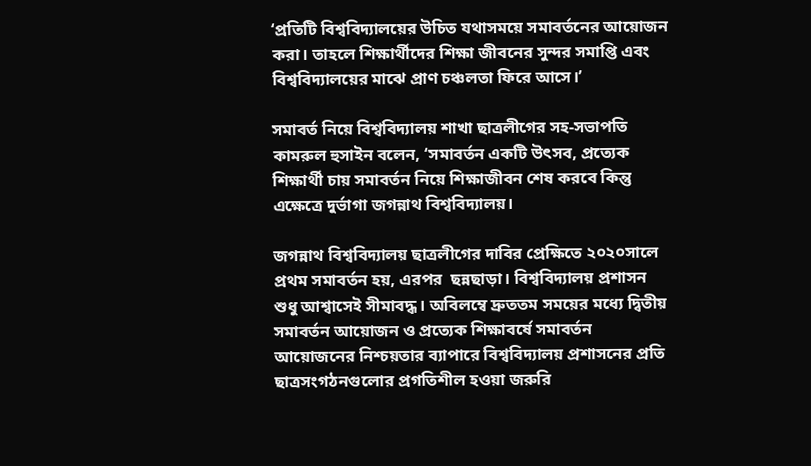‘প্রতিটি বিশ্ববিদ্যালয়ের উচিত যথাসময়ে সমাবর্তনের আয়োজন করা। তাহলে শিক্ষার্থীদের শিক্ষা জীবনের সুন্দর সমাপ্তি এবং বিশ্ববিদ্যালয়ের মাঝে প্রাণ চঞ্চলতা ফিরে আসে।’

সমাবর্ত নিয়ে বিশ্ববিদ্যালয় শাখা ছাত্রলীগের সহ-সভাপতি কামরুল হুসাইন বলেন, ‘সমাবর্তন একটি উৎসব, প্রত্যেক শিক্ষার্থী চায় সমাবর্তন নিয়ে শিক্ষাজীবন শেষ করবে কিন্তু এক্ষেত্রে দুর্ভাগা জগন্নাথ বিশ্ববিদ্যালয়।

জগন্নাথ বিশ্ববিদ্যালয় ছাত্রলীগের দাবির প্রেক্ষিতে ২০২০সালে প্রথম সমাবর্তন হয়, এরপর  ছন্নছাড়া। বিশ্ববিদ্যালয় প্রশাসন শুধু আশ্বাসেই সীমাবদ্ধ। অবিলম্বে দ্রুততম সময়ের মধ্যে দ্বিতীয় সমাবর্তন আয়োজন ও প্রত্যেক শিক্ষাবর্ষে সমাবর্তন  আয়োজনের নিশ্চয়তার ব্যাপারে বিশ্ববিদ্যালয় প্রশাসনের প্রতি ছাত্রসংগঠনগুলোর প্রগতিশীল হওয়া জরুরি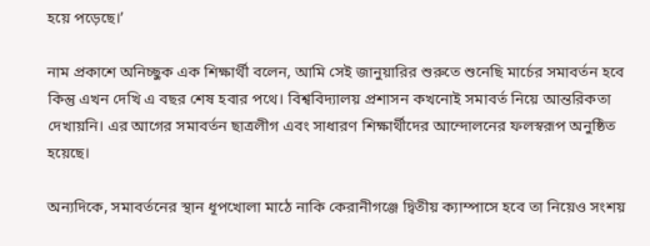হয়ে পড়েছে।’

নাম প্রকাশে অনিচ্ছুক এক শিক্ষার্থী বলেন, আমি সেই জানুয়ারির শুরুতে শুনেছি মার্চের সমাবর্তন হবে কিন্তু এখন দেখি এ বছর শেষ হবার পথে। বিশ্ববিদ্যালয় প্রশাসন কখনোই সমাবর্ত নিয়ে আন্তরিকতা দেখায়নি। এর আগের সমাবর্তন ছাত্রলীগ এবং সাধারণ শিক্ষার্থীদের আন্দোলনের ফলস্বরূপ অনুষ্ঠিত হয়েছে।

অন্যদিকে, সমাবর্তনের স্থান ধূপখোলা মাঠে নাকি কেরানীগঞ্জে দ্বিতীয় ক্যাম্পাসে হবে তা নিয়েও সংশয়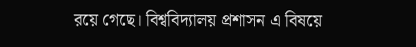রয়ে গেছে। বিশ্ববিদ্যালয় প্রশাসন এ বিষয়ে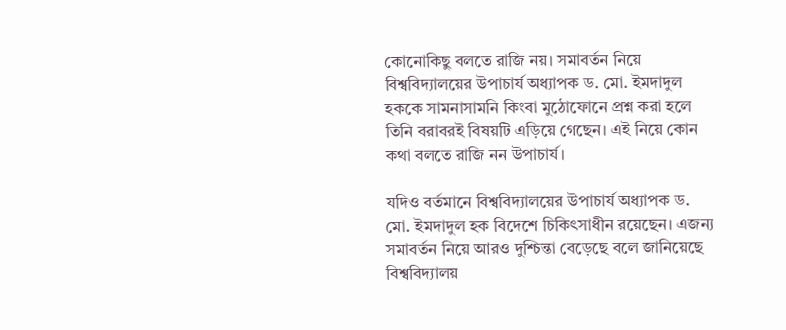কোনোকিছু বলতে রাজি নয়। সমাবর্তন নিয়ে বিশ্ববিদ্যালয়ের উপাচার্য অধ্যাপক ড. মো. ইমদাদুল হককে সামনাসামনি কিংবা মুঠোফোনে প্রশ্ন করা হলে তিনি বরাবরই বিষয়টি এড়িয়ে গেছেন। এই নিয়ে কোন কথা বলতে রাজি নন উপাচার্য।

যদিও বর্তমানে বিশ্ববিদ্যালয়ের উপাচার্য অধ্যাপক ড. মো. ইমদাদুল হক বিদেশে চিকিৎসাধীন রয়েছেন। এজন্য সমাবর্তন নিয়ে আরও দুশ্চিন্তা বেড়েছে বলে জানিয়েছে বিশ্ববিদ্যালয়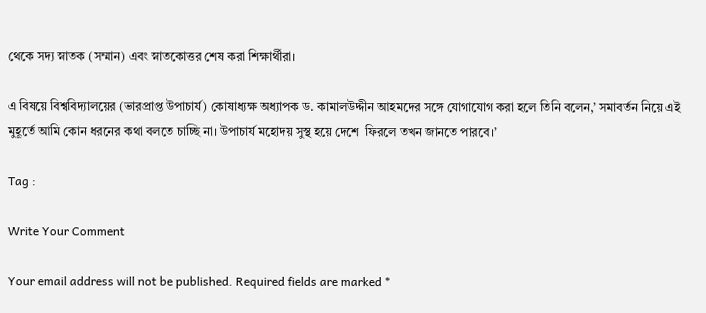থেকে সদ্য স্নাতক (সম্মান) এবং স্নাতকোত্তর শেষ করা শিক্ষার্থীরা।

এ বিষয়ে বিশ্ববিদ্যালয়ের (ভারপ্রাপ্ত উপাচার্য) কোষাধ্যক্ষ অধ্যাপক ড. কামালউদ্দীন আহমদের সঙ্গে যোগাযোগ করা হলে তিনি বলেন,’ সমাবর্তন নিয়ে এই মুহূর্তে আমি কোন ধরনের কথা বলতে চাচ্ছি না। উপাচার্য মহোদয় সুস্থ হয়ে দেশে  ফিরলে তখন জানতে পারবে।’

Tag :

Write Your Comment

Your email address will not be published. Required fields are marked *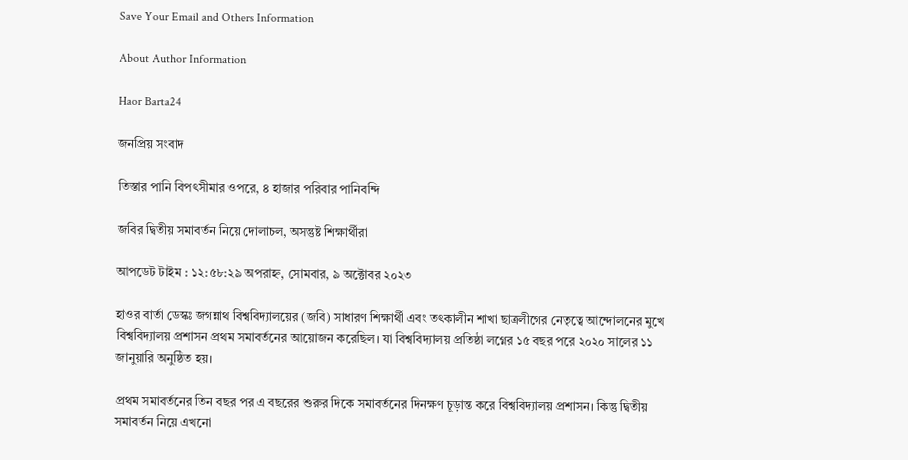Save Your Email and Others Information

About Author Information

Haor Barta24

জনপ্রিয় সংবাদ

তিস্তার পানি বিপৎসীমার ওপরে, ৪ হাজার পরিবার পানিবন্দি

জবির দ্বিতীয় সমাবর্তন নিয়ে দোলাচল, অসন্তুষ্ট শিক্ষার্থীরা

আপডেট টাইম : ১২:৫৮:২৯ অপরাহ্ন, সোমবার, ৯ অক্টোবর ২০২৩

হাওর বার্তা ডেস্কঃ জগন্নাথ বিশ্ববিদ্যালয়ের (জবি) সাধারণ শিক্ষার্থী এবং তৎকালীন শাখা ছাত্রলীগের নেতৃত্বে আন্দোলনের মুখে বিশ্ববিদ্যালয় প্রশাসন প্রথম সমাবর্তনের আয়োজন করেছিল। যা বিশ্ববিদ্যালয় প্রতিষ্ঠা লগ্নের ১৫ বছর পরে ২০২০ সালের ১১ জানুয়ারি অনুষ্ঠিত হয়।

প্রথম সমাবর্তনের তিন বছর পর এ বছরের শুরুর দিকে সমাবর্তনের দিনক্ষণ চূড়ান্ত করে বিশ্ববিদ্যালয় প্রশাসন। কিন্তু দ্বিতীয় সমাবর্তন নিয়ে এখনো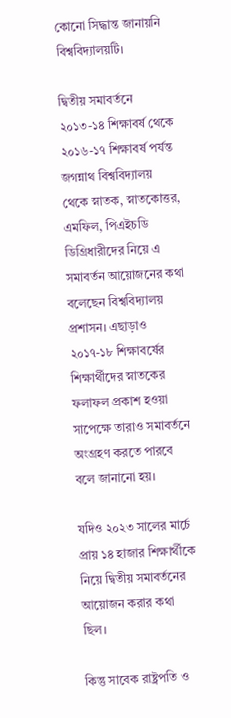কোনো সিদ্ধান্ত জানায়নি বিশ্ববিদ্যালয়টি।

দ্বিতীয় সমাবর্তনে ২০১৩-১৪ শিক্ষাবর্ষ থেকে ২০১৬-১৭ শিক্ষাবর্ষ পর্যন্ত জগন্নাথ বিশ্ববিদ্যালয় থেকে স্নাতক, স্নাতকোত্তর, এমফিল, পিএইচডি ডিগ্রিধারীদের নিয়ে এ সমাবর্তন আয়োজনের কথা বলেছেন বিশ্ববিদ্যালয় প্রশাসন। এছাড়াও ২০১৭-১৮ শিক্ষাবর্ষের শিক্ষার্থীদের স্নাতকের ফলাফল প্রকাশ হওয়া সাপেক্ষে তারাও সমাবর্তনে অংগ্রহণ করতে পারবে বলে জানানো হয়।

যদিও ২০২৩ সালের মার্চে প্রায় ১৪ হাজার শিক্ষার্থীকে নিয়ে দ্বিতীয় সমাবর্তনের আয়োজন করার কথা ছিল।

কিন্তু সাবেক রাষ্ট্রপতি ও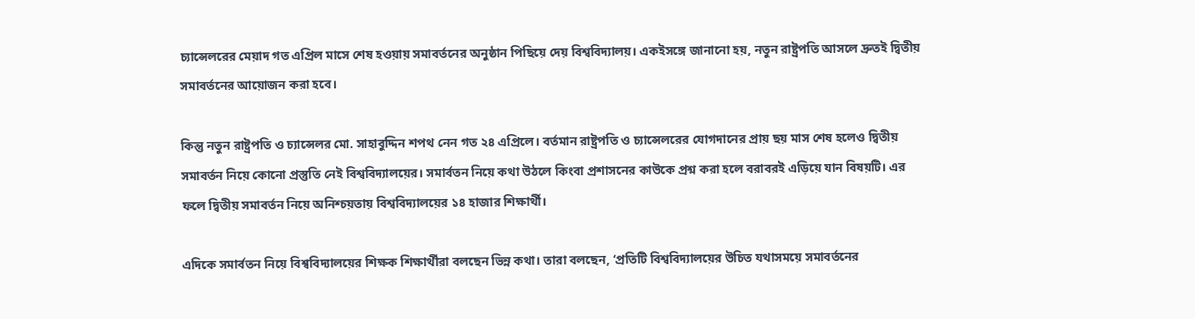চ্যান্সেলরের মেয়াদ গত এপ্রিল মাসে শেষ হওয়ায় সমাবর্তনের অনুষ্ঠান পিছিয়ে দেয় বিশ্ববিদ্যালয়। একইসঙ্গে জানানো হয়, নতুন রাষ্ট্রপতি আসলে দ্রুতই দ্বিতীয় সমাবর্তনের আয়োজন করা হবে।

কিন্তু নতুন রাষ্ট্রপতি ও চ্যান্সেলর মো. সাহাবুদ্দিন শপথ নেন গত ২৪ এপ্রিলে। বর্তমান রাষ্ট্রপতি ও চ্যান্সেলরের যোগদানের প্রায় ছয় মাস শেষ হলেও দ্বিতীয় সমাবর্তন নিয়ে কোনো প্রস্তুতি নেই বিশ্ববিদ্যালয়ের। সমার্বতন নিয়ে কথা উঠলে কিংবা প্রশাসনের কাউকে প্রশ্ন করা হলে বরাবরই এড়িয়ে যান বিষয়টি। এর ফলে দ্বিতীয় সমাবর্তন নিয়ে অনিশ্চয়তায় বিশ্ববিদ্যালয়ের ১৪ হাজার শিক্ষার্থী।

এদিকে সমার্বতন নিয়ে বিশ্ববিদ্যালয়ের শিক্ষক শিক্ষার্থীরা বলছেন ভিন্ন কথা। তারা বলছেন, ‘প্রতিটি বিশ্ববিদ্যালয়ের উচিত যথাসময়ে সমাবর্তনের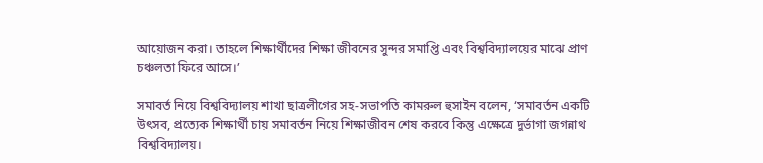আয়োজন করা। তাহলে শিক্ষার্থীদের শিক্ষা জীবনের সুন্দর সমাপ্তি এবং বিশ্ববিদ্যালয়ের মাঝে প্রাণ চঞ্চলতা ফিরে আসে।’

সমাবর্ত নিয়ে বিশ্ববিদ্যালয় শাখা ছাত্রলীগের সহ-সভাপতি কামরুল হুসাইন বলেন, ‘সমাবর্তন একটি উৎসব, প্রত্যেক শিক্ষার্থী চায় সমাবর্তন নিয়ে শিক্ষাজীবন শেষ করবে কিন্তু এক্ষেত্রে দুর্ভাগা জগন্নাথ বিশ্ববিদ্যালয়।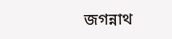জগন্নাথ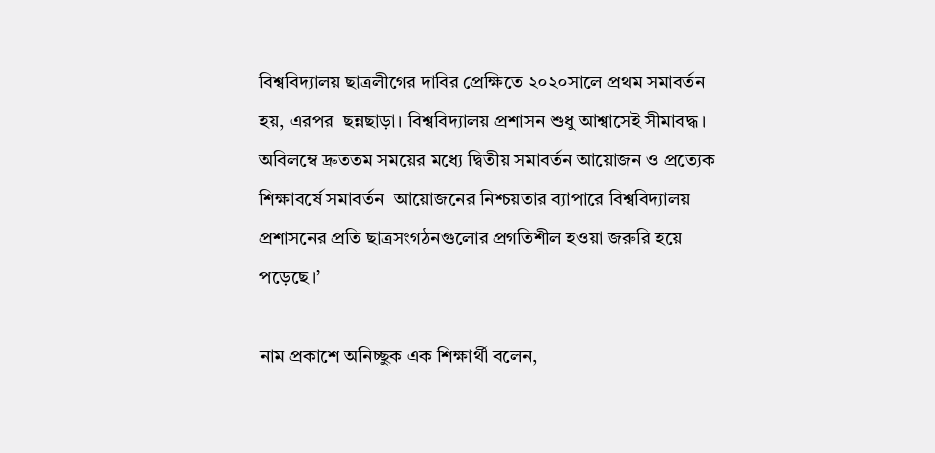বিশ্ববিদ্যালয় ছাত্রলীগের দাবির প্রেক্ষিতে ২০২০সালে প্রথম সমাবর্তন হয়, এরপর  ছন্নছাড়া। বিশ্ববিদ্যালয় প্রশাসন শুধু আশ্বাসেই সীমাবদ্ধ। অবিলম্বে দ্রুততম সময়ের মধ্যে দ্বিতীয় সমাবর্তন আয়োজন ও প্রত্যেক শিক্ষাবর্ষে সমাবর্তন  আয়োজনের নিশ্চয়তার ব্যাপারে বিশ্ববিদ্যালয় প্রশাসনের প্রতি ছাত্রসংগঠনগুলোর প্রগতিশীল হওয়া জরুরি হয়ে পড়েছে।’

নাম প্রকাশে অনিচ্ছুক এক শিক্ষার্থী বলেন,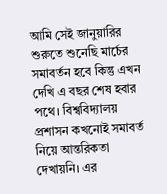আমি সেই জানুয়ারির শুরুতে শুনেছি মার্চের সমাবর্তন হবে কিন্তু এখন দেখি এ বছর শেষ হবার পথে। বিশ্ববিদ্যালয় প্রশাসন কখনোই সমাবর্ত নিয়ে আন্তরিকতা দেখায়নি। এর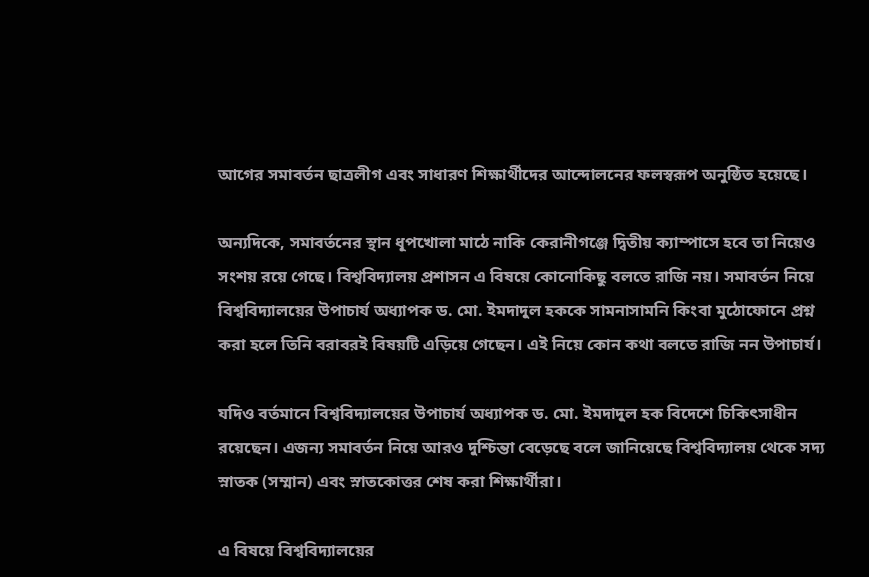আগের সমাবর্তন ছাত্রলীগ এবং সাধারণ শিক্ষার্থীদের আন্দোলনের ফলস্বরূপ অনুষ্ঠিত হয়েছে।

অন্যদিকে, সমাবর্তনের স্থান ধূপখোলা মাঠে নাকি কেরানীগঞ্জে দ্বিতীয় ক্যাম্পাসে হবে তা নিয়েও সংশয় রয়ে গেছে। বিশ্ববিদ্যালয় প্রশাসন এ বিষয়ে কোনোকিছু বলতে রাজি নয়। সমাবর্তন নিয়ে বিশ্ববিদ্যালয়ের উপাচার্য অধ্যাপক ড. মো. ইমদাদুল হককে সামনাসামনি কিংবা মুঠোফোনে প্রশ্ন করা হলে তিনি বরাবরই বিষয়টি এড়িয়ে গেছেন। এই নিয়ে কোন কথা বলতে রাজি নন উপাচার্য।

যদিও বর্তমানে বিশ্ববিদ্যালয়ের উপাচার্য অধ্যাপক ড. মো. ইমদাদুল হক বিদেশে চিকিৎসাধীন রয়েছেন। এজন্য সমাবর্তন নিয়ে আরও দুশ্চিন্তা বেড়েছে বলে জানিয়েছে বিশ্ববিদ্যালয় থেকে সদ্য স্নাতক (সম্মান) এবং স্নাতকোত্তর শেষ করা শিক্ষার্থীরা।

এ বিষয়ে বিশ্ববিদ্যালয়ের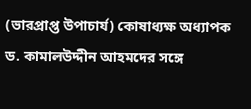(ভারপ্রাপ্ত উপাচার্য) কোষাধ্যক্ষ অধ্যাপক ড. কামালউদ্দীন আহমদের সঙ্গে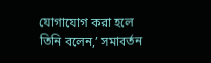যোগাযোগ করা হলে তিনি বলেন,’ সমাবর্তন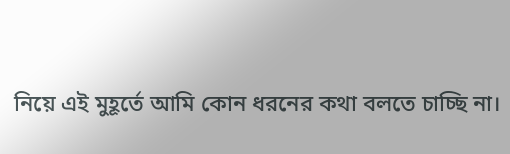নিয়ে এই মুহূর্তে আমি কোন ধরনের কথা বলতে চাচ্ছি না।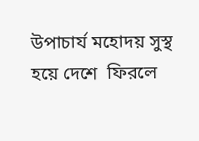উপাচার্য মহোদয় সুস্থ হয়ে দেশে  ফিরলে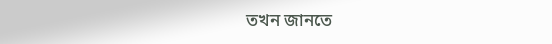তখন জানতে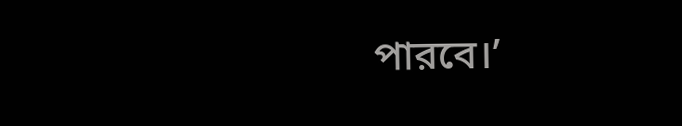পারবে।’